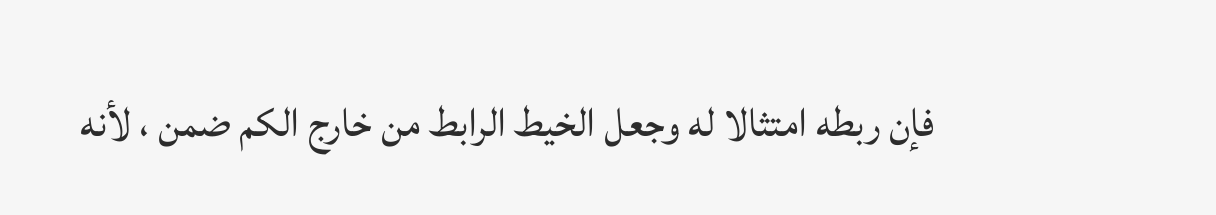فإن ربطه امتثالا له وجعل الخيط الرابط من خارج الكم ضمن ، لأنه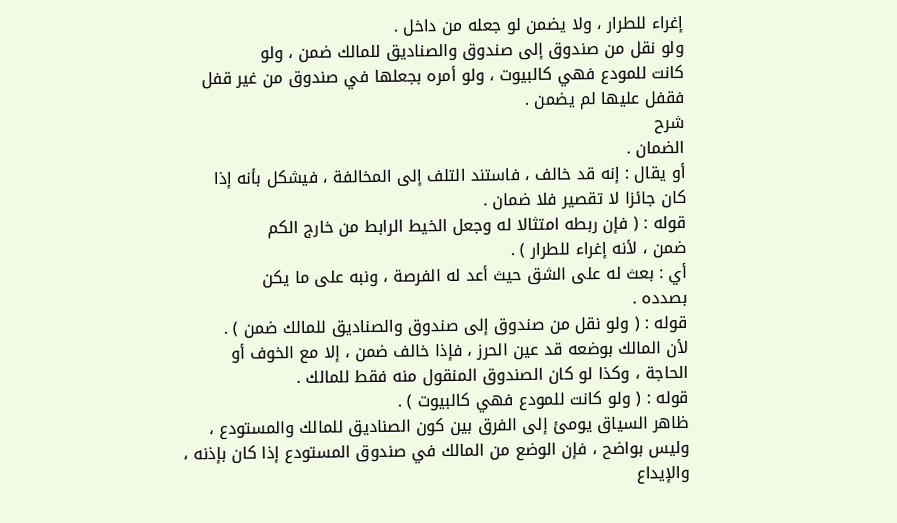إغراء للطرار ، ولا يضمن لو جعله من داخل .
ولو نقل من صندوق إلى صندوق والصناديق للمالك ضمن ، ولو
كانت للمودع فهي كالبيوت ، ولو أمره بجعلها في صندوق من غير قفل
فقفل عليها لم يضمن .
شرح
الضمان .
أو يقال : إنه قد خالف ، فاستند التلف إلى المخالفة ، فيشكل بأنه إذا
كان جائزا لا تقصير فلا ضمان .
قوله : ( فإن ربطه امتثالا له وجعل الخيط الرابط من خارج الكم
ضمن ، لأنه إغراء للطرار ) .
أي : بعث له على الشق حيث أعد له الفرصة ، ونبه على ما يكن
بصدده .
قوله : ( ولو نقل من صندوق إلى صندوق والصناديق للمالك ضمن ) .
لأن المالك بوضعه قد عين الحرز ، فإذا خالف ضمن ، إلا مع الخوف أو
الحاجة ، وكذا لو كان الصندوق المنقول منه فقط للمالك .
قوله : ( ولو كانت للمودع فهي كالبيوت ) .
ظاهر السياق يومئ إلى الفرق بين كون الصناديق للمالك والمستودع ،
وليس بواضح ، فإن الوضع من المالك في صندوق المستودع إذا كان بإذنه ،
والإيداع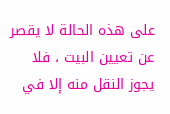على هذه الحالة لا يقصر عن تعيين البيت ، فلا يجوز النقل منه إلا في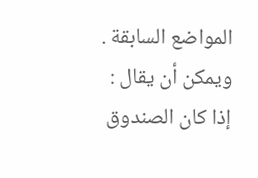المواضع السابقة .
ويمكن أن يقال : إذا كان الصندوق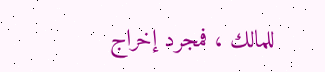للمالك ، فمجرد إخراج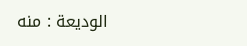الوديعة : منه